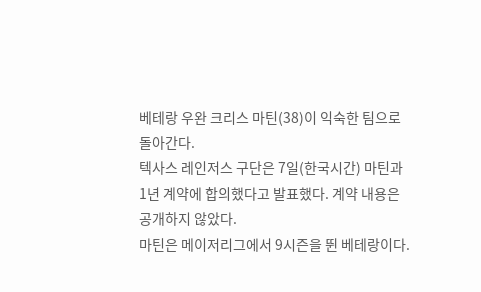베테랑 우완 크리스 마틴(38)이 익숙한 팀으로 돌아간다.
텍사스 레인저스 구단은 7일(한국시간) 마틴과 1년 계약에 합의했다고 발표했다. 계약 내용은 공개하지 않았다.
마틴은 메이저리그에서 9시즌을 뛴 베테랑이다.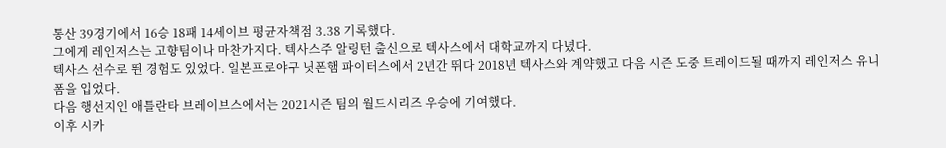통산 39경기에서 16승 18패 14세이브 평균자책점 3.38 기록했다.
그에게 레인저스는 고향팀이나 마찬가지다. 텍사스주 알링턴 출신으로 텍사스에서 대학교까지 다녔다.
텍사스 선수로 뛴 경험도 있었다. 일본프로야구 닛폰햄 파이터스에서 2년간 뛰다 2018년 텍사스와 계약했고 다음 시즌 도중 트레이드될 때까지 레인저스 유니폼을 입었다.
다음 행선지인 애틀란타 브레이브스에서는 2021시즌 팀의 월드시리즈 우승에 기여했다.
이후 시카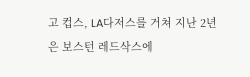고 컵스, LA다저스를 거쳐 지난 2년은 보스턴 레드삭스에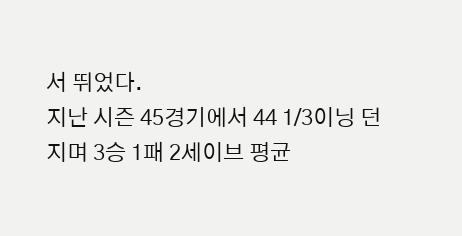서 뛰었다.
지난 시즌 45경기에서 44 1/3이닝 던지며 3승 1패 2세이브 평균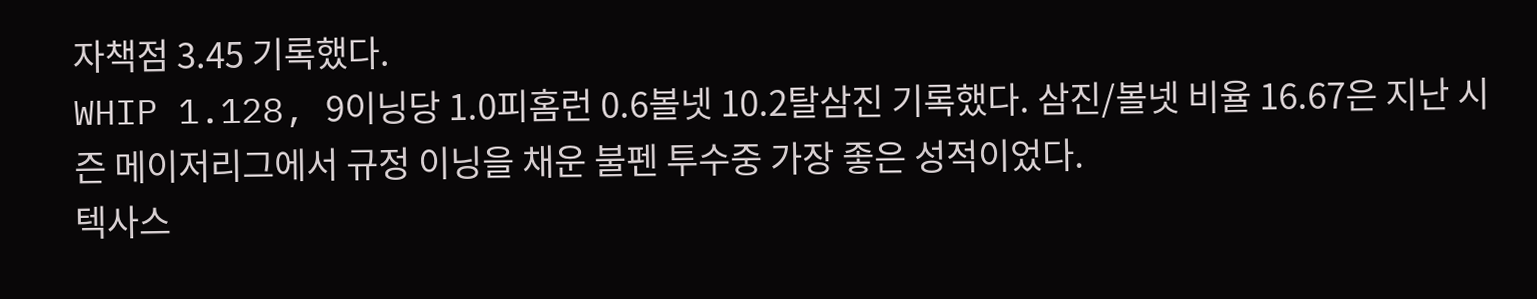자책점 3.45 기록했다.
WHIP 1.128, 9이닝당 1.0피홈런 0.6볼넷 10.2탈삼진 기록했다. 삼진/볼넷 비율 16.67은 지난 시즌 메이저리그에서 규정 이닝을 채운 불펜 투수중 가장 좋은 성적이었다.
텍사스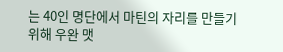는 40인 명단에서 마틴의 자리를 만들기 위해 우완 맷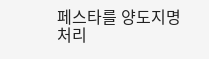페스타를 양도지명 처리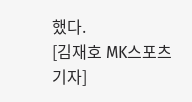했다.
[김재호 MK스포츠 기자]